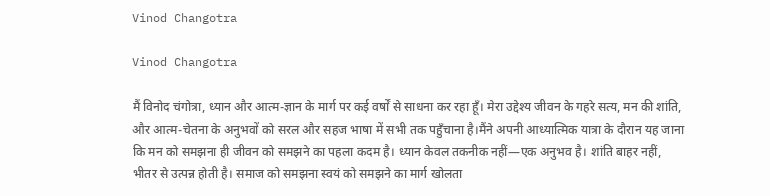Vinod Changotra

Vinod Changotra

मैं विनोद चंगोत्रा, ध्यान और आत्म-ज्ञान के मार्ग पर कई वर्षों से साधना कर रहा हूँ। मेरा उद्देश्य जीवन के गहरे सत्य, मन की शांति, और आत्म-चेतना के अनुभवों को सरल और सहज भाषा में सभी तक पहुँचाना है।मैंने अपनी आध्यात्मिक यात्रा के दौरान यह जाना कि मन को समझना ही जीवन को समझने का पहला कदम है। ध्यान केवल तकनीक नहीं—एक अनुभव है। शांति बाहर नहीं, भीतर से उत्पन्न होती है। समाज को समझना स्वयं को समझने का मार्ग खोलता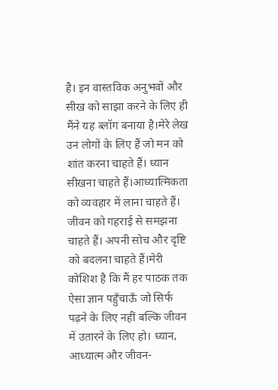है। इन वास्तविक अनुभवों और सीख को साझा करने के लिए ही मैंने यह ब्लॉग बनाया है।मेरे लेख उन लोगों के लिए हैं जो मन को शांत करना चाहते हैं। ध्यान सीखना चाहते हैं।आध्यात्मिकता को व्यवहार में लाना चाहते हैं। जीवन को गहराई से समझना चाहते हैं। अपनी सोच और दृष्टि को बदलना चाहते हैं।मेरी कोशिश है कि मैं हर पाठक तक ऐसा ज्ञान पहुँचाऊँ जो सिर्फ पढ़ने के लिए नहीं बल्कि जीवन में उतारने के लिए हो। ध्यान, आध्यात्म और जीवन-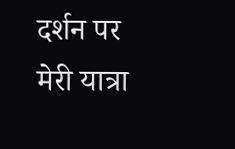दर्शन पर मेरी यात्रा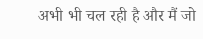अभी भी चल रही है और मैं जो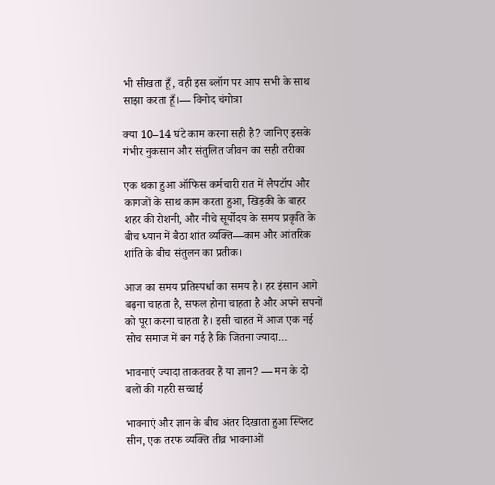भी सीखता हूँ, वही इस ब्लॉग पर आप सभी के साथ साझा करता हूँ।— विनोद चंगोत्रा

क्या 10–14 घंटे काम करना सही है? जानिए इसके गंभीर नुकसान और संतुलित जीवन का सही तरीका

एक थका हुआ ऑफिस कर्मचारी रात में लैपटॉप और कागजों के साथ काम करता हुआ, खिड़की के बाहर शहर की रोशनी, और नीचे सूर्योदय के समय प्रकृति के बीच ध्यान में बैठा शांत व्यक्ति—काम और आंतरिक शांति के बीच संतुलन का प्रतीक।

आज का समय प्रतिस्पर्धा का समय है। हर इंसान आगे बढ़ना चाहता है, सफल होना चाहता है और अपने सपनों को पूरा करना चाहता है। इसी चाहत में आज एक नई सोच समाज में बन गई है कि जितना ज्यादा…

भावनाएं ज्यादा ताकतवर हैं या ज्ञान? — मन के दो बलों की गहरी सच्चाई

भावनाएं और ज्ञान के बीच अंतर दिखाता हुआ स्प्लिट सीन, एक तरफ व्यक्ति तीव्र भावनाओं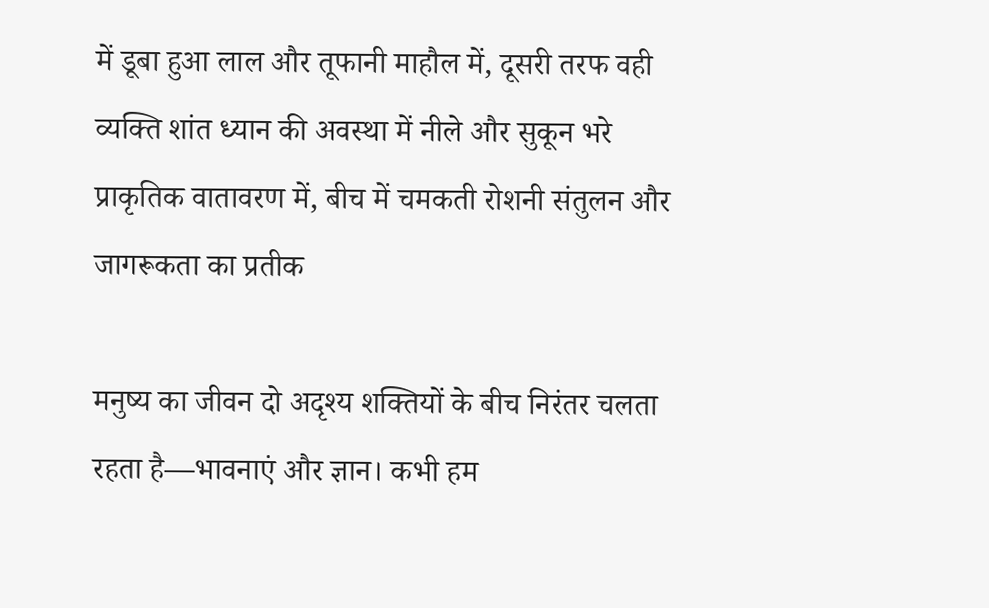में डूबा हुआ लाल और तूफानी माहौल में, दूसरी तरफ वही व्यक्ति शांत ध्यान की अवस्था में नीले और सुकून भरे प्राकृतिक वातावरण में, बीच में चमकती रोशनी संतुलन और जागरूकता का प्रतीक

मनुष्य का जीवन दो अदृश्य शक्तियों के बीच निरंतर चलता रहता है—भावनाएं और ज्ञान। कभी हम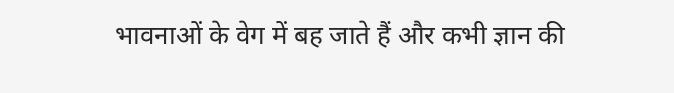भावनाओं के वेग में बह जाते हैं और कभी ज्ञान की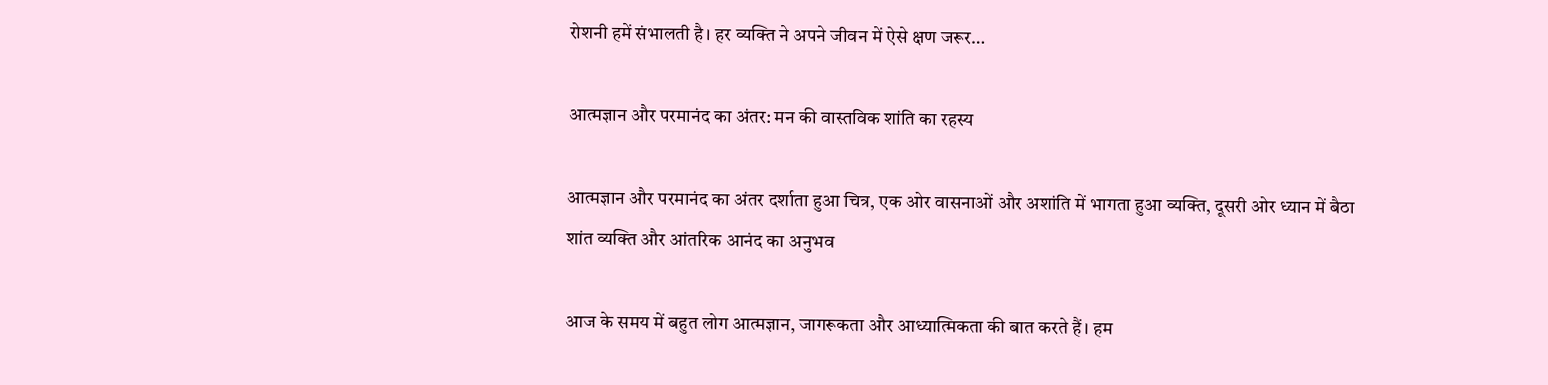रोशनी हमें संभालती है। हर व्यक्ति ने अपने जीवन में ऐसे क्षण जरूर…

आत्मज्ञान और परमानंद का अंतर: मन की वास्तविक शांति का रहस्य

आत्मज्ञान और परमानंद का अंतर दर्शाता हुआ चित्र, एक ओर वासनाओं और अशांति में भागता हुआ व्यक्ति, दूसरी ओर ध्यान में बैठा शांत व्यक्ति और आंतरिक आनंद का अनुभव

आज के समय में बहुत लोग आत्मज्ञान, जागरूकता और आध्यात्मिकता की बात करते हैं। हम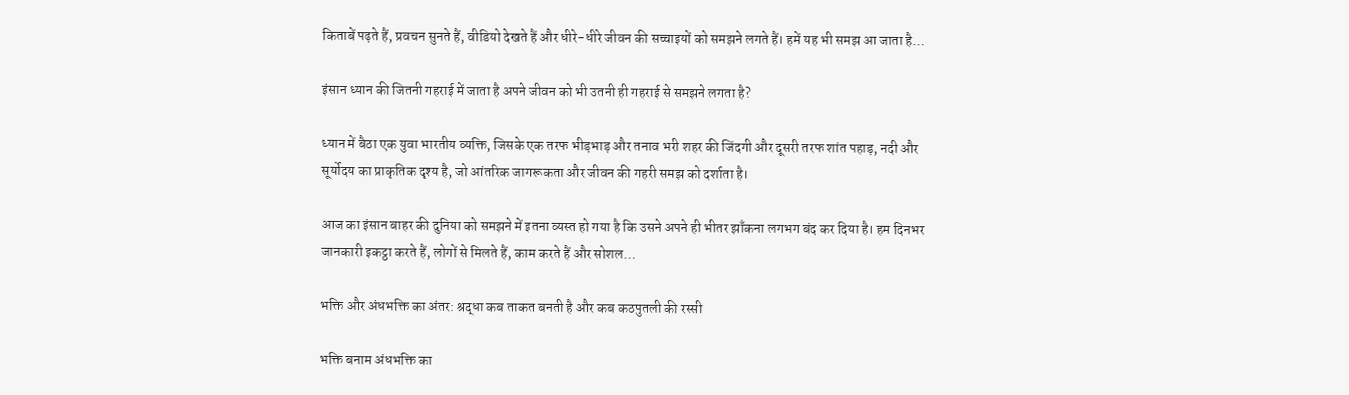किताबें पढ़ते हैं, प्रवचन सुनते हैं, वीडियो देखते हैं और धीरे-धीरे जीवन की सच्चाइयों को समझने लगते हैं। हमें यह भी समझ आ जाता है…

इंसान ध्यान की जितनी गहराई में जाता है अपने जीवन को भी उतनी ही गहराई से समझने लगता है?

ध्यान में बैठा एक युवा भारतीय व्यक्ति, जिसके एक तरफ भीड़भाड़ और तनाव भरी शहर की जिंदगी और दूसरी तरफ शांत पहाड़, नदी और सूर्योदय का प्राकृतिक दृश्य है, जो आंतरिक जागरूकता और जीवन की गहरी समझ को दर्शाता है।

आज का इंसान बाहर की दुनिया को समझने में इतना व्यस्त हो गया है कि उसने अपने ही भीतर झाँकना लगभग बंद कर दिया है। हम दिनभर जानकारी इकट्ठा करते हैं, लोगों से मिलते हैं, काम करते हैं और सोशल…

भक्ति और अंधभक्ति का अंतर: श्रद्धा कब ताकत बनती है और कब कठपुतली की रस्सी

भक्ति बनाम अंधभक्ति का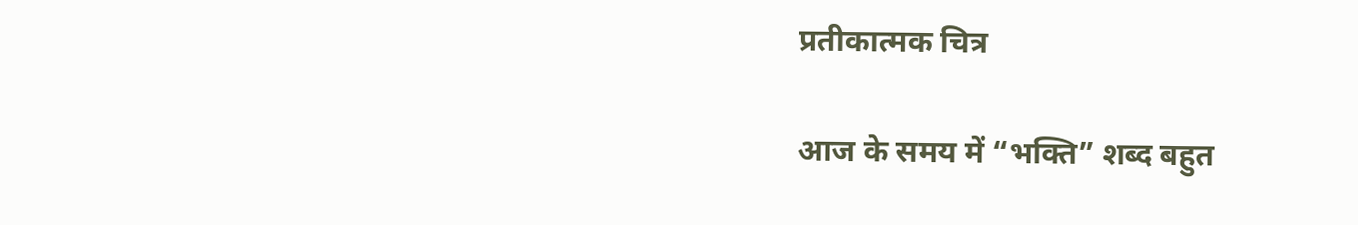प्रतीकात्मक चित्र

आज के समय में “भक्ति” शब्द बहुत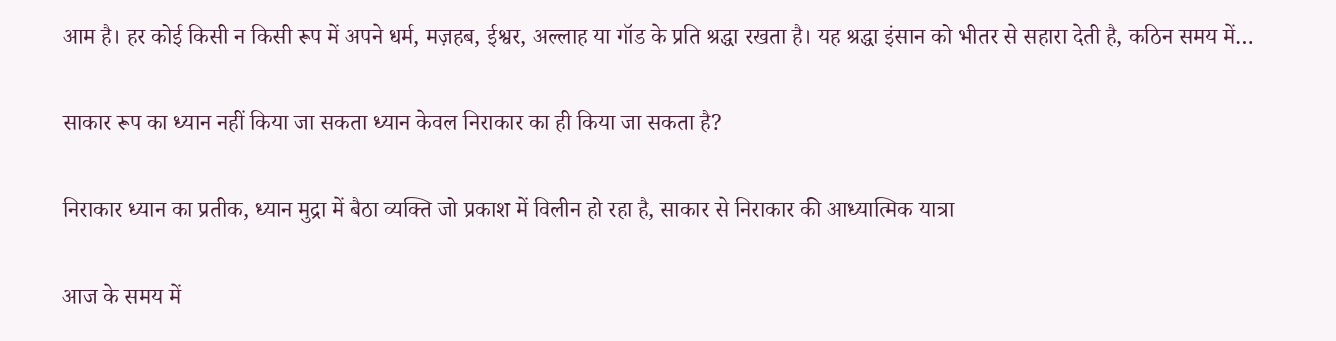आम है। हर कोई किसी न किसी रूप में अपने धर्म, मज़हब, ईश्वर, अल्लाह या गॉड के प्रति श्रद्धा रखता है। यह श्रद्धा इंसान को भीतर से सहारा देती है, कठिन समय में…

साकार रूप का ध्यान नहीं किया जा सकता ध्यान केवल निराकार का ही किया जा सकता है?

निराकार ध्यान का प्रतीक, ध्यान मुद्रा में बैठा व्यक्ति जो प्रकाश में विलीन हो रहा है, साकार से निराकार की आध्यात्मिक यात्रा

आज के समय में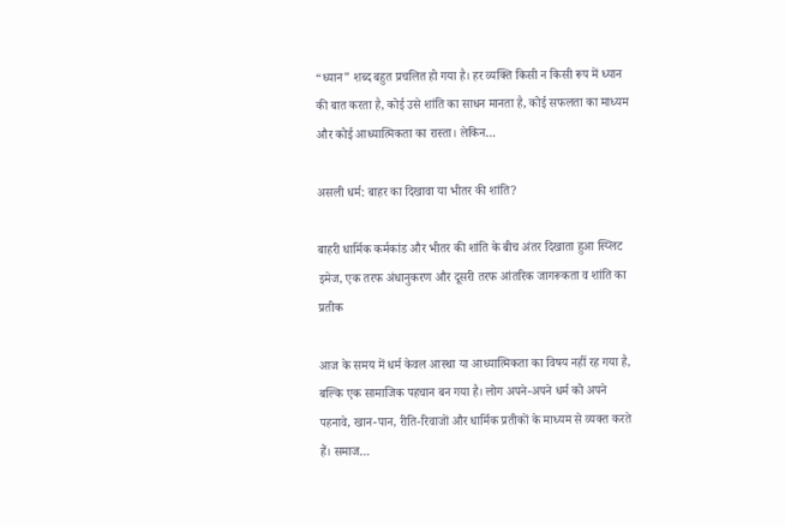“ध्यान” शब्द बहुत प्रचलित हो गया है। हर व्यक्ति किसी न किसी रूप में ध्यान की बात करता है, कोई उसे शांति का साधन मानता है, कोई सफलता का माध्यम और कोई आध्यात्मिकता का रास्ता। लेकिन…

असली धर्म: बाहर का दिखावा या भीतर की शांति?

बाहरी धार्मिक कर्मकांड और भीतर की शांति के बीच अंतर दिखाता हुआ स्प्लिट इमेज, एक तरफ अंधानुकरण और दूसरी तरफ आंतरिक जागरूकता व शांति का प्रतीक

आज के समय में धर्म केवल आस्था या आध्यात्मिकता का विषय नहीं रह गया है, बल्कि एक सामाजिक पहचान बन गया है। लोग अपने-अपने धर्म को अपने पहनावे, खान-पान, रीति-रिवाजों और धार्मिक प्रतीकों के माध्यम से व्यक्त करते हैं। समाज…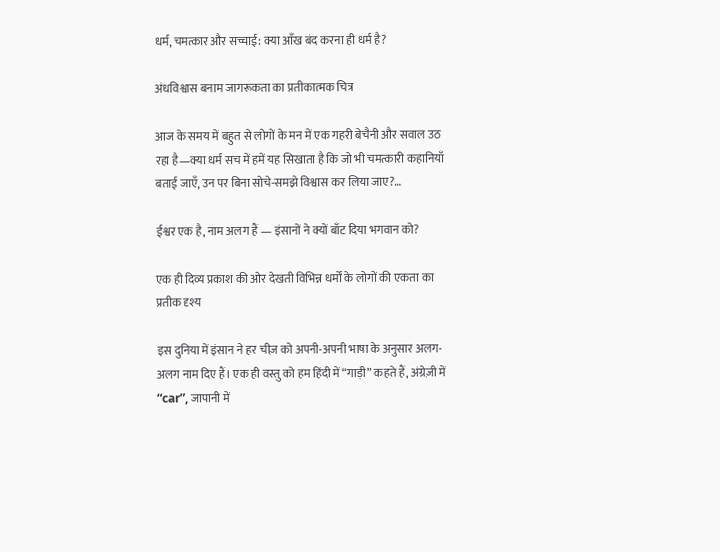धर्म, चमत्कार और सच्चाई: क्या आँख बंद करना ही धर्म है?

अंधविश्वास बनाम जागरूकता का प्रतीकात्मक चित्र

आज के समय में बहुत से लोगों के मन में एक गहरी बेचैनी और सवाल उठ रहा है—क्या धर्म सच में हमें यह सिखाता है कि जो भी चमत्कारी कहानियाँ बताई जाएँ, उन पर बिना सोचे-समझे विश्वास कर लिया जाए?…

ईश्वर एक है, नाम अलग हैं — इंसानों ने क्यों बाँट दिया भगवान को?

एक ही दिव्य प्रकाश की ओर देखती विभिन्न धर्मों के लोगों की एकता का प्रतीक दृश्य

इस दुनिया में इंसान ने हर चीज़ को अपनी-अपनी भाषा के अनुसार अलग-अलग नाम दिए हैं। एक ही वस्तु को हम हिंदी में “गाड़ी” कहते हैं, अंग्रेज़ी में “car”, जापानी में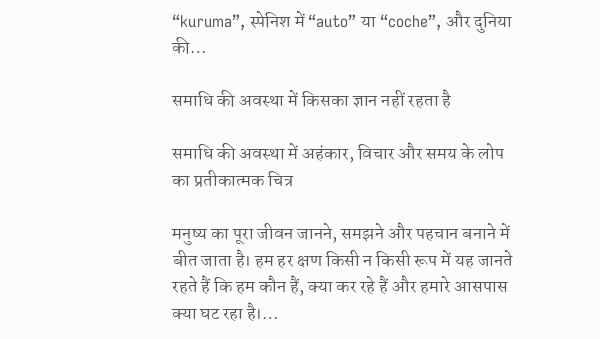“kuruma”, स्पेनिश में “auto” या “coche”, और दुनिया की…

समाधि की अवस्था में किसका ज्ञान नहीं रहता है

समाधि की अवस्था में अहंकार, विचार और समय के लोप का प्रतीकात्मक चित्र

मनुष्य का पूरा जीवन जानने, समझने और पहचान बनाने में बीत जाता है। हम हर क्षण किसी न किसी रूप में यह जानते रहते हैं कि हम कौन हैं, क्या कर रहे हैं और हमारे आसपास क्या घट रहा है।…